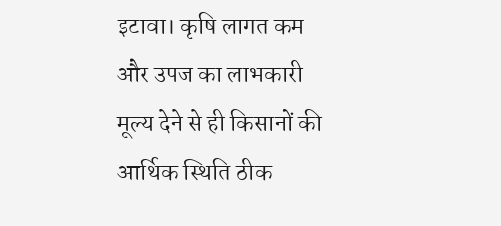इटावा। कृषि लागत कम और उपज का लाभकारी मूल्य देने से ही किसानों की आर्थिक स्थिति ठीक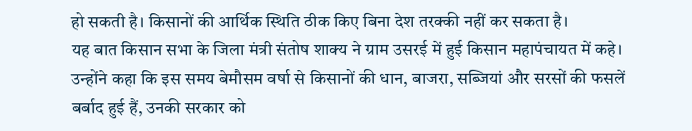हो सकती है। किसानों की आर्थिक स्थिति ठीक किए बिना देश तरक्की नहीं कर सकता है।
यह बात किसान सभा के जिला मंत्री संतोष शाक्य ने ग्राम उसरई में हुई किसान महापंचायत में कहे। उन्होंने कहा कि इस समय बेमौसम वर्षा से किसानों की धान, बाजरा, सब्जियां और सरसों की फसलें बर्बाद हुई हैं, उनकी सरकार को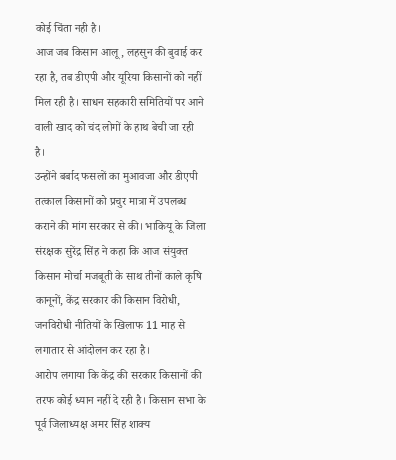कोई चिंता नही है।
आज जब किसान आलू, लहसुन की बुवाई कर रहा है, तब डीएपी और यूरिया किसानों को नहीं मिल रही है। साधन सहकारी समितियों पर आने वाली खाद को चंद लोगों के हाथ बेची जा रही है।
उन्होंने बर्बाद फसलों का मुआवजा और डीएपी तत्काल किसानों को प्रचुर मात्रा में उपलब्ध कराने की मांग सरकार से की। भाकियू के जिला संरक्षक सुरेंद्र सिंह ने कहा कि आज संयुक्त किसान मोर्चा मजबूती के साथ तीनों काले कृषि कानूनों, केंद्र सरकार की किसान विरोधी, जनविरोधी नीतियों के खिलाफ 11 माह से लगातार से आंदोलन कर रहा है।
आरोप लगाया कि केंद्र की सरकार किसानों की तरफ कोई ध्यान नहीं दे रही है। किसान सभा के पूर्व जिलाध्यक्ष अमर सिंह शाक्य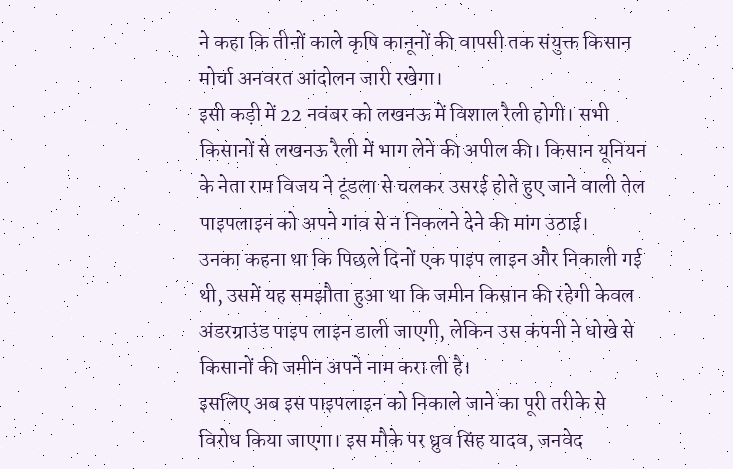ने कहा कि तीनों काले कृषि कानूनों की वापसी तक संयुक्त किसान मोर्चा अनवरत आंदोलन जारी रखेगा।
इसी कड़ी में 22 नवंबर को लखनऊ में विशाल रैली होगी। सभी किसानों से लखनऊ रैली में भाग लेने की अपील की। किसान यूनियन के नेता राम विजय ने टूंडला से चलकर उसरई होते हुए जाने वाली तेल पाइपलाइन को अपने गांव से न निकलने देने की मांग उठाई।
उनका कहना था कि पिछले दिनों एक पाइप लाइन और निकाली गई थी, उसमें यह समझौता हुआ था कि जमीन किसान की रहेगी केवल अंडरग्राउंड पाइप लाइन डाली जाएगी, लेकिन उस कंपनी ने धोखे से किसानों की जमीन अपने नाम करा ली है।
इसलिए अब इस पाइपलाइन को निकाले जाने का पूरी तरीके से विरोध किया जाएगा। इस मौके पर ध्रुव सिंह यादव, जनवेद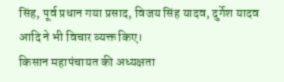सिंह, पूर्व प्रधान गया प्रसाद, विजय सिंह यादव, दुर्गेश यादव आदि ने भी विचार व्यक्त किए।
किसान महापंचायत की अध्यक्षता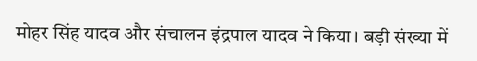मोहर सिंह यादव और संचालन इंद्रपाल यादव ने किया। बड़ी संख्या में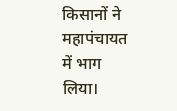किसानों ने महापंचायत में भाग लिया।